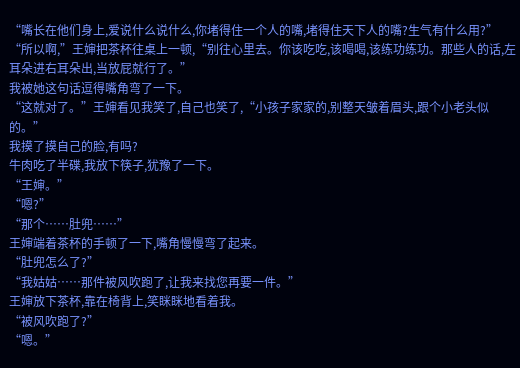“嘴长在他们身上,爱说什么说什么,你堵得住一个人的嘴,堵得住天下人的嘴?生气有什么用?”
“所以啊,”王婶把茶杯往桌上一顿,“别往心里去。你该吃吃,该喝喝,该练功练功。那些人的话,左耳朵进右耳朵出,当放屁就行了。”
我被她这句话逗得嘴角弯了一下。
“这就对了。”王婶看见我笑了,自己也笑了,“小孩子家家的,别整天皱着眉头,跟个小老头似的。”
我摸了摸自己的脸,有吗?
牛肉吃了半碟,我放下筷子,犹豫了一下。
“王婶。”
“嗯?”
“那个……肚兜……”
王婶端着茶杯的手顿了一下,嘴角慢慢弯了起来。
“肚兜怎么了?”
“我姑姑……那件被风吹跑了,让我来找您再要一件。”
王婶放下茶杯,靠在椅背上,笑眯眯地看着我。
“被风吹跑了?”
“嗯。”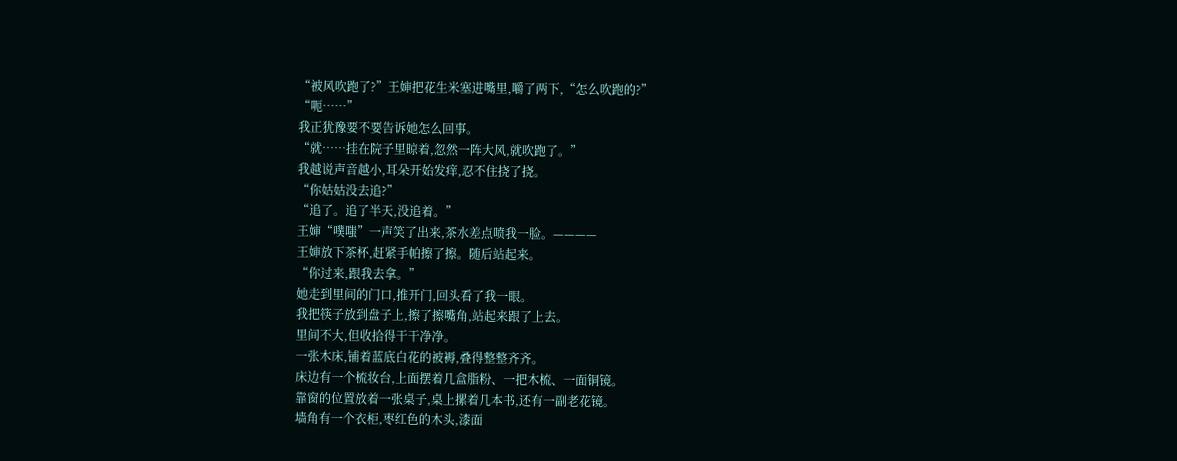“被风吹跑了?”王婶把花生米塞进嘴里,嚼了两下,“怎么吹跑的?”
“呃……”
我正犹豫要不要告诉她怎么回事。
“就……挂在院子里晾着,忽然一阵大风,就吹跑了。”
我越说声音越小,耳朵开始发痒,忍不住挠了挠。
“你姑姑没去追?”
“追了。追了半天,没追着。”
王婶“噗嗤”一声笑了出来,茶水差点喷我一脸。————
王婶放下茶杯,赶紧手帕擦了擦。随后站起来。
“你过来,跟我去拿。”
她走到里间的门口,推开门,回头看了我一眼。
我把筷子放到盘子上,擦了擦嘴角,站起来跟了上去。
里间不大,但收拾得干干净净。
一张木床,铺着蓝底白花的被褥,叠得整整齐齐。
床边有一个梳妆台,上面摆着几盒脂粉、一把木梳、一面铜镜。
靠窗的位置放着一张桌子,桌上摞着几本书,还有一副老花镜。
墙角有一个衣柜,枣红色的木头,漆面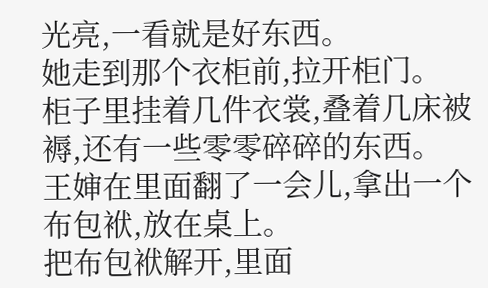光亮,一看就是好东西。
她走到那个衣柜前,拉开柜门。
柜子里挂着几件衣裳,叠着几床被褥,还有一些零零碎碎的东西。
王婶在里面翻了一会儿,拿出一个布包袱,放在桌上。
把布包袱解开,里面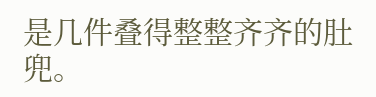是几件叠得整整齐齐的肚兜。